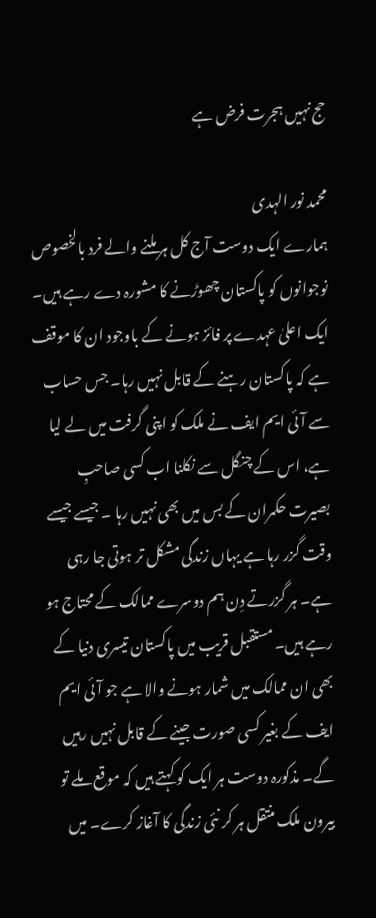حج نہیں ہجرت فرض ہے

محمد نور الہدی
ہمارے ایک دوست آج کل ہر ملنے والے فرد بالخصوص نوجوانوں کو پاکستان چھوڑنے کا مشورہ دے رہے ہیں۔ ایک اعلیٰ عہدے پر فائز ہونے کے باوجود ان کا موقف ہے کہ پاکستان رہنے کے قابل نہیں رہا۔ جس حساب سے آئی ایم ایف نے ملک کو اپنی گرفت میں لے لیا ہے، اس کے چنگل سے نکلنا اب کسی صاحبِ بصیرت حکمران کے بس میں بھی نہیں رہا ۔ جیسے جیسے وقت گزر رہا ہے یہاں زندگی مشکل تر ہوتی جا رہی ہے۔ ہر گزرتے دِن ہم دوسرے ممالک کے محتاج ہو رہے ہیں۔ مستقبل قریب میں پاکستان تیسری دنیا کے بھی ان ممالک میں شمار ہونے والا ہے جو آئی ایم ایف کے بغیر کسی صورت جینے کے قابل نہیں رہیں گے۔ مذکورہ دوست ہر ایک کو کہتے ہیں کہ موقع ملے تو بیرون ملک منتقل ہر کر نئی زندگی کا آغاز کرے۔ میں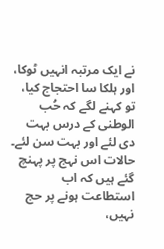نے ایک مرتبہ انہیں ٹوکا، اور ہلکا سا احتجاج کیا، تو کہنے لگے کہ حُب الوطنی کے درس بہت دی لئے اور بہت سن لئے۔ حالات اس نہج پر پہنچ گئے ہیں کہ اب استطاعت ہونے پر حج نہیں،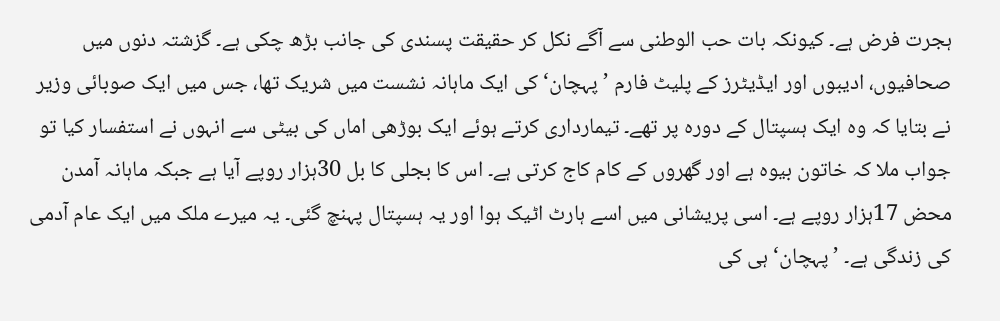ہجرت فرض ہے۔ کیونکہ بات حب الوطنی سے آگے نکل کر حقیقت پسندی کی جانب بڑھ چکی ہے۔ گزشتہ دنوں میں صحافیوں، ادیبوں اور ایڈیٹرز کے پلیٹ فارم ’ پہچان‘ کی ایک ماہانہ نشست میں شریک تھا، جس میں ایک صوبائی وزیر نے بتایا کہ وہ ایک ہسپتال کے دورہ پر تھے۔ تیمارداری کرتے ہوئے ایک بوڑھی اماں کی بیٹی سے انہوں نے استفسار کیا تو جواب ملا کہ خاتون بیوہ ہے اور گھروں کے کام کاج کرتی ہے۔ اس کا بجلی کا بل 30ہزار روپے آیا ہے جبکہ ماہانہ آمدن محض 17ہزار روپے ہے۔ اسی پریشانی میں اسے ہارٹ اٹیک ہوا اور یہ ہسپتال پہنچ گئی۔ یہ میرے ملک میں ایک عام آدمی کی زندگی ہے۔ ’ پہچان‘ ہی کی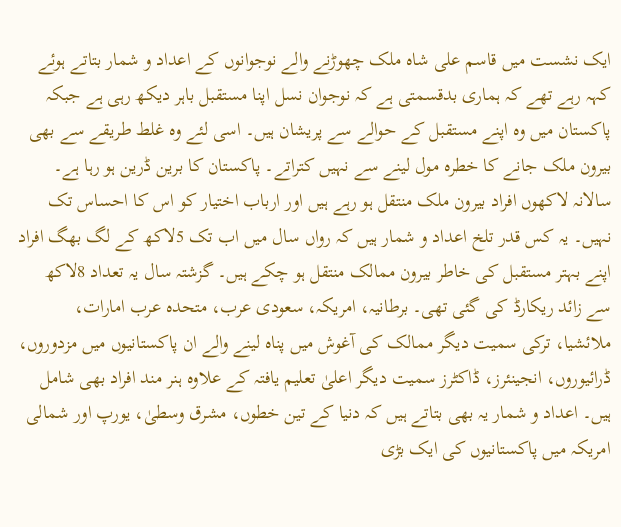ایک نشست میں قاسم علی شاہ ملک چھوڑنے والے نوجوانوں کے اعداد و شمار بتاتے ہوئے کہہ رہے تھے کہ ہماری بدقسمتی ہے کہ نوجوان نسل اپنا مستقبل باہر دیکھ رہی ہے جبکہ پاکستان میں وہ اپنے مستقبل کے حوالے سے پریشان ہیں۔ اسی لئے وہ غلط طریقے سے بھی بیرون ملک جانے کا خطرہ مول لینے سے نہیں کتراتے۔ پاکستان کا برین ڈرین ہو رہا ہے۔ سالانہ لاکھوں افراد بیرون ملک منتقل ہو رہے ہیں اور ارباب اختیار کو اس کا احساس تک نہیں۔ یہ کس قدر تلخ اعداد و شمار ہیں کہ رواں سال میں اب تک 5لاکھ کے لگ بھگ افراد اپنے بہتر مستقبل کی خاطر بیرون ممالک منتقل ہو چکے ہیں۔ گزشتہ سال یہ تعداد 8لاکھ سے زائد ریکارڈ کی گئی تھی۔ برطانیہ، امریکہ، سعودی عرب، متحدہ عرب امارات، ملائشیا، ترکی سمیت دیگر ممالک کی آغوش میں پناہ لینے والے ان پاکستانیوں میں مزدوروں، ڈرائیوروں، انجینئرز، ڈاکٹرز سمیت دیگر اعلیٰ تعلیم یافتہ کے علاوہ ہنر مند افراد بھی شامل ہیں۔ اعداد و شمار یہ بھی بتاتے ہیں کہ دنیا کے تین خطوں، مشرق وسطیٰ، یورپ اور شمالی امریکہ میں پاکستانیوں کی ایک بڑی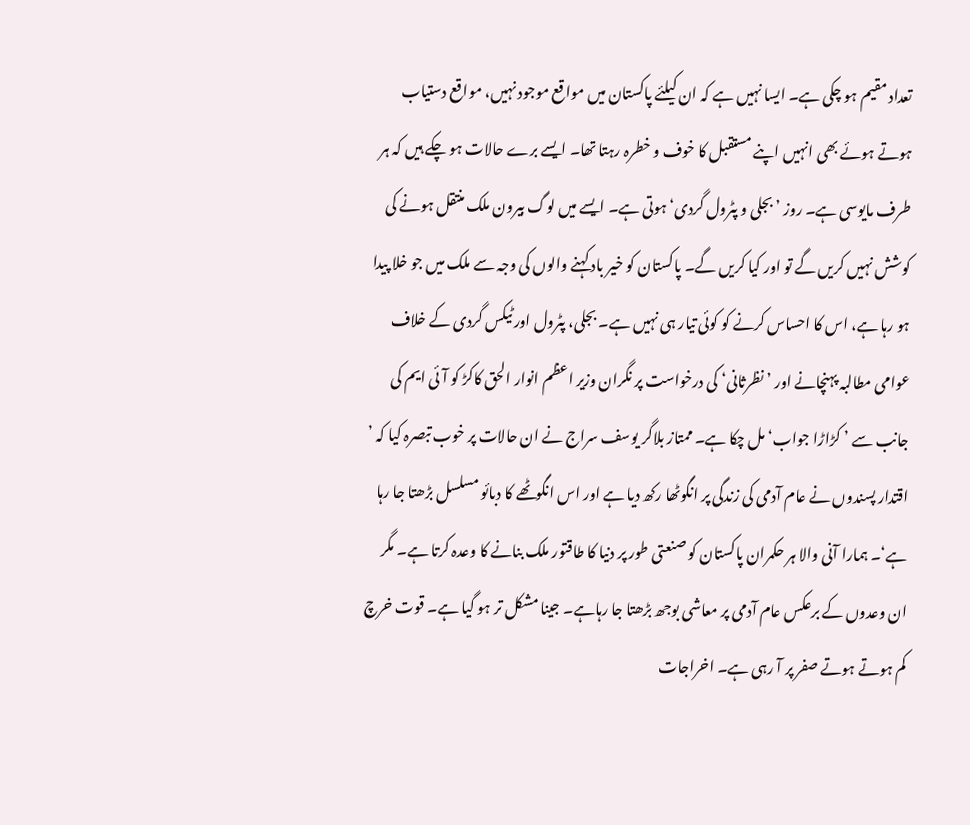تعداد مقیم ہو چکی ہے۔ ایسا نہیں ہے کہ ان کیلئے پاکستان میں مواقع موجود نہیں، مواقع دستیاب ہوتے ہوئے بھی انہیں اپنے مستقبل کا خوف و خطرہ رہتا تھا۔ ایسے برے حالات ہو چکے ہیں کہ ہر طرف مایوسی ہے۔ روز ’ بجلی و پٹرول گردی‘ ہوتی ہے۔ ایسے میں لوگ بیرون ملک منتقل ہونے کی کوشش نہیں کریں گے تو اور کیا کریں گے۔ پاکستان کو خیر باد کہنے والوں کی وجہ سے ملک میں جو خلا پیدا ہو رہا ہے، اس کا احساس کرنے کو کوئی تیار ہی نہیں ہے۔ بجلی، پٹرول اور ٹیکس گردی کے خلاف عوامی مطالبہ پہنچانے اور ’ نظرثانی‘ کی درخواست پر نگران وزیر اعظم انوار الحق کاکڑ کو آئی ایم کی جانب سے ’ کڑاڑا جواب‘ مل چکا ہے۔ ممتاز بلاگر یوسف سراج نے ان حالات پر خوب تبصرہ کیا کہ ’ اقتدار پسندوں نے عام آدمی کی زندگی پر انگوٹھا رکھ دیا ہے اور اس انگوٹھے کا دبائو مسلسل بڑھتا جا رہا ہے‘۔ ہمارا آنی والا ہر حکمران پاکستان کو صنعتی طور پر دنیا کا طاقتور ملک بنانے کا وعدہ کرتا ہے۔ مگر ان وعدوں کے برعکس عام آدمی پر معاشی بوجھ بڑھتا جا رہاہے۔ جینا مشکل تر ہو گیا ہے۔ قوت خرچ کم ہوتے ہوتے صفر پر آ رہی ہے۔ اخراجات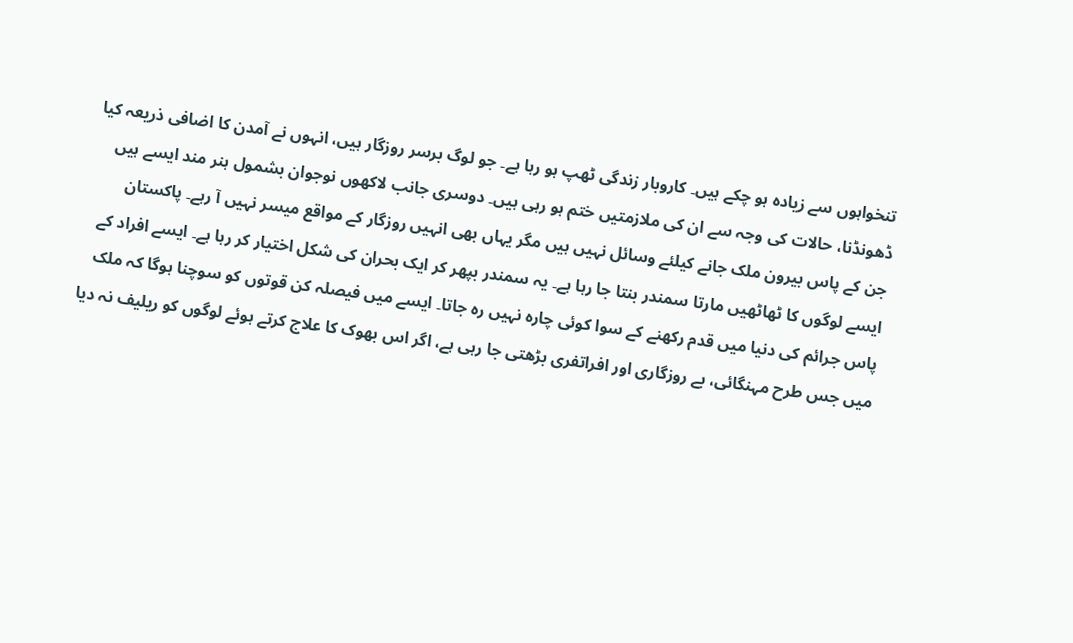تنخواہوں سے زیادہ ہو چکے ہیں۔ کاروبار زندگی ٹھپ ہو رہا ہے۔ جو لوگ برسر روزگار ہیں، انہوں نے آمدن کا اضافی ذریعہ کیا ڈھونڈنا، حالات کی وجہ سے ان کی ملازمتیں ختم ہو رہی ہیں۔ دوسری جانب لاکھوں نوجوان بشمول ہنر مند ایسے ہیں جن کے پاس بیرون ملک جانے کیلئے وسائل نہیں ہیں مگر یہاں بھی انہیں روزگار کے مواقع میسر نہیں آ رہے۔ پاکستان ایسے لوگوں کا ٹھاٹھیں مارتا سمندر بنتا جا رہا ہے۔ یہ سمندر بپھر کر ایک بحران کی شکل اختیار کر رہا ہے۔ ایسے افراد کے پاس جرائم کی دنیا میں قدم رکھنے کے سوا کوئی چارہ نہیں رہ جاتا۔ ایسے میں فیصلہ کن قوتوں کو سوچنا ہوگا کہ ملک میں جس طرح مہنگائی، بے روزگاری اور افراتفری بڑھتی جا رہی ہے، اگر اس بھوک کا علاج کرتے ہوئے لوگوں کو ریلیف نہ دیا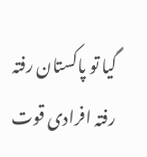گیا تو پاکستان رفتہ رفتہ افرادی قوت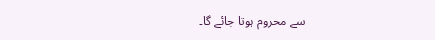سے محروم ہوتا جائے گا۔